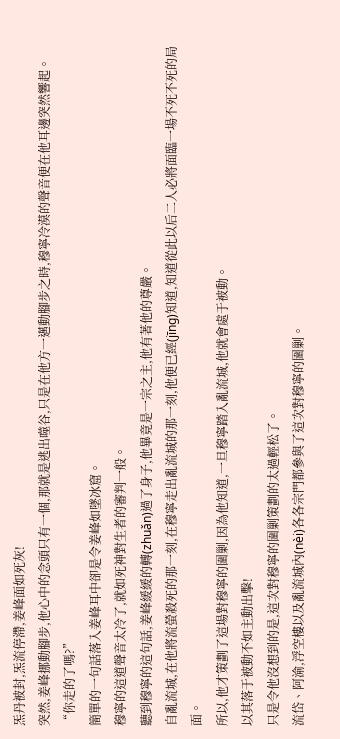炁丹被封,炁流停滯,姜峰面如死灰!
突然,姜峰挪動腳步,他心中的念頭只有一個,那就是逃出噬谷,只是在他方一邁動腳步之時,穆寧冷漠的聲音便在他耳邊突然響起。
“你走的了嗎?”
簡單的一句話落入姜峰耳中卻是令姜峰如墜冰窟。
穆寧的這道聲音太冷了,就如死神對生者的審判一般。
聽到穆寧的這句話,姜峰緩緩的轉(zhuǎn)過了身子,他畢竟是一宗之主,他有著他的尊嚴。
自亂流城,在他將流螢殺死的那一刻,在穆寧走出亂流城的那一刻,他便已經(jīng)知道,知道從此以后二人必將面臨一場不死不死的局面。
所以,他才策劃了這場對穆寧的圍剿,因為他知道,一旦穆寧踏入亂流城,他就會處于被動。
以其落于被動不如主動出擊!
只是令他沒想到的是,這次對穆寧的圍剿策劃的太過輕松了。
流岱、阿渝,浮空樓以及亂流城內(nèi)各各宗門都參與了這次對穆寧的圍剿。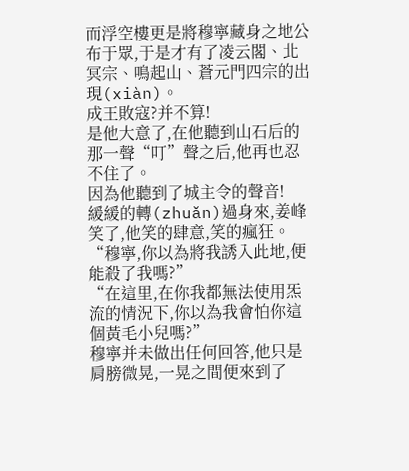而浮空樓更是將穆寧藏身之地公布于眾,于是才有了凌云閣、北冥宗、鳴起山、蒼元門四宗的出現(xiàn)。
成王敗寇?并不算!
是他大意了,在他聽到山石后的那一聲“叮”聲之后,他再也忍不住了。
因為他聽到了城主令的聲音!
緩緩的轉(zhuǎn)過身來,姜峰笑了,他笑的肆意,笑的瘋狂。
“穆寧,你以為將我誘入此地,便能殺了我嗎?”
“在這里,在你我都無法使用炁流的情況下,你以為我會怕你這個黃毛小兒嗎?”
穆寧并未做出任何回答,他只是肩膀微晃,一晃之間便來到了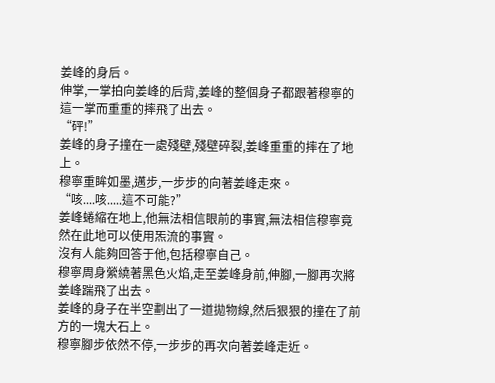姜峰的身后。
伸掌,一掌拍向姜峰的后背,姜峰的整個身子都跟著穆寧的這一掌而重重的摔飛了出去。
“砰!”
姜峰的身子撞在一處殘壁,殘壁碎裂,姜峰重重的摔在了地上。
穆寧重眸如墨,邁步,一步步的向著姜峰走來。
“咳....咳.....這不可能?”
姜峰蜷縮在地上,他無法相信眼前的事實,無法相信穆寧竟然在此地可以使用炁流的事實。
沒有人能夠回答于他,包括穆寧自己。
穆寧周身縈繞著黑色火焰,走至姜峰身前,伸腳,一腳再次將姜峰踹飛了出去。
姜峰的身子在半空劃出了一道拋物線,然后狠狠的撞在了前方的一塊大石上。
穆寧腳步依然不停,一步步的再次向著姜峰走近。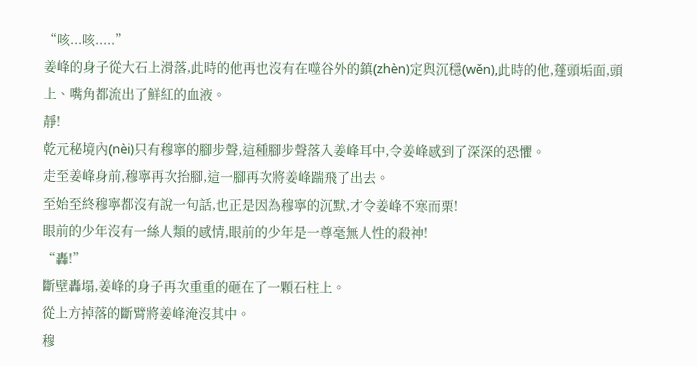“咳...咳.....”
姜峰的身子從大石上滑落,此時的他再也沒有在噬谷外的鎮(zhèn)定與沉穩(wěn),此時的他,蓬頭垢面,頭上、嘴角都流出了鮮紅的血液。
靜!
乾元秘境內(nèi)只有穆寧的腳步聲,這種腳步聲落入姜峰耳中,令姜峰感到了深深的恐懼。
走至姜峰身前,穆寧再次抬腳,這一腳再次將姜峰踹飛了出去。
至始至終穆寧都沒有說一句話,也正是因為穆寧的沉默,才令姜峰不寒而栗!
眼前的少年沒有一絲人類的感情,眼前的少年是一尊毫無人性的殺神!
“轟!”
斷壁轟塌,姜峰的身子再次重重的砸在了一顆石柱上。
從上方掉落的斷臂將姜峰淹沒其中。
穆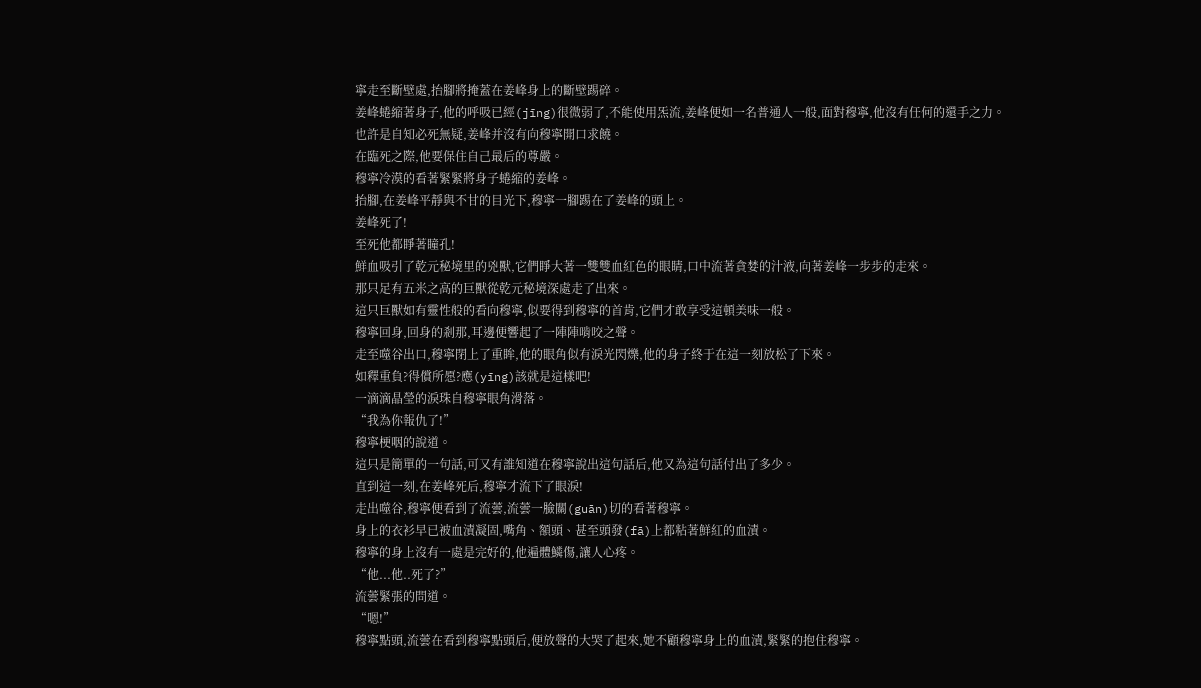寧走至斷壁處,抬腳將掩蓋在姜峰身上的斷壁踢碎。
姜峰蜷縮著身子,他的呼吸已經(jīng)很微弱了,不能使用炁流,姜峰便如一名普通人一般,面對穆寧,他沒有任何的還手之力。
也許是自知必死無疑,姜峰并沒有向穆寧開口求饒。
在臨死之際,他要保住自己最后的尊嚴。
穆寧冷漠的看著緊緊將身子蜷縮的姜峰。
抬腳,在姜峰平靜與不甘的目光下,穆寧一腳踢在了姜峰的頭上。
姜峰死了!
至死他都睜著瞳孔!
鮮血吸引了乾元秘境里的兇獸,它們睜大著一雙雙血紅色的眼睛,口中流著貪婪的汁液,向著姜峰一步步的走來。
那只足有五米之高的巨獸從乾元秘境深處走了出來。
這只巨獸如有靈性般的看向穆寧,似要得到穆寧的首肯,它們才敢享受這頓美味一般。
穆寧回身,回身的剎那,耳邊便響起了一陣陣啃咬之聲。
走至噬谷出口,穆寧閉上了重眸,他的眼角似有淚光閃爍,他的身子終于在這一刻放松了下來。
如釋重負?得償所愿?應(yīng)該就是這樣吧!
一滴滴晶瑩的淚珠自穆寧眼角滑落。
“我為你報仇了!”
穆寧梗咽的說道。
這只是簡單的一句話,可又有誰知道在穆寧說出這句話后,他又為這句話付出了多少。
直到這一刻,在姜峰死后,穆寧才流下了眼淚!
走出噬谷,穆寧便看到了流蕓,流蕓一臉關(guān)切的看著穆寧。
身上的衣衫早已被血漬凝固,嘴角、額頭、甚至頭發(fā)上都粘著鮮紅的血漬。
穆寧的身上沒有一處是完好的,他遍體鱗傷,讓人心疼。
“他...他..死了?”
流蕓緊張的問道。
“嗯!”
穆寧點頭,流蕓在看到穆寧點頭后,便放聲的大哭了起來,她不顧穆寧身上的血漬,緊緊的抱住穆寧。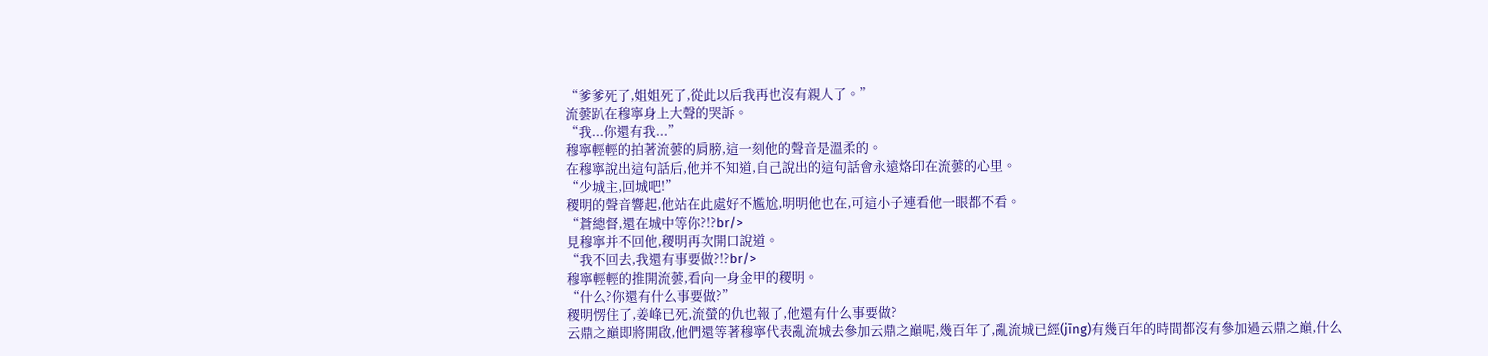“爹爹死了,姐姐死了,從此以后我再也沒有親人了。”
流蕓趴在穆寧身上大聲的哭訴。
“我...你還有我...”
穆寧輕輕的拍著流蕓的肩膀,這一刻他的聲音是溫柔的。
在穆寧說出這句話后,他并不知道,自己說出的這句話會永遠烙印在流蕓的心里。
“少城主,回城吧!”
稷明的聲音響起,他站在此處好不尷尬,明明他也在,可這小子連看他一眼都不看。
“蒼總督,還在城中等你?!?br/>
見穆寧并不回他,稷明再次開口說道。
“我不回去,我還有事要做?!?br/>
穆寧輕輕的推開流蕓,看向一身金甲的稷明。
“什么?你還有什么事要做?”
稷明愣住了,姜峰已死,流螢的仇也報了,他還有什么事要做?
云鼎之巔即將開啟,他們還等著穆寧代表亂流城去參加云鼎之巔呢,幾百年了,亂流城已經(jīng)有幾百年的時間都沒有參加過云鼎之巔,什么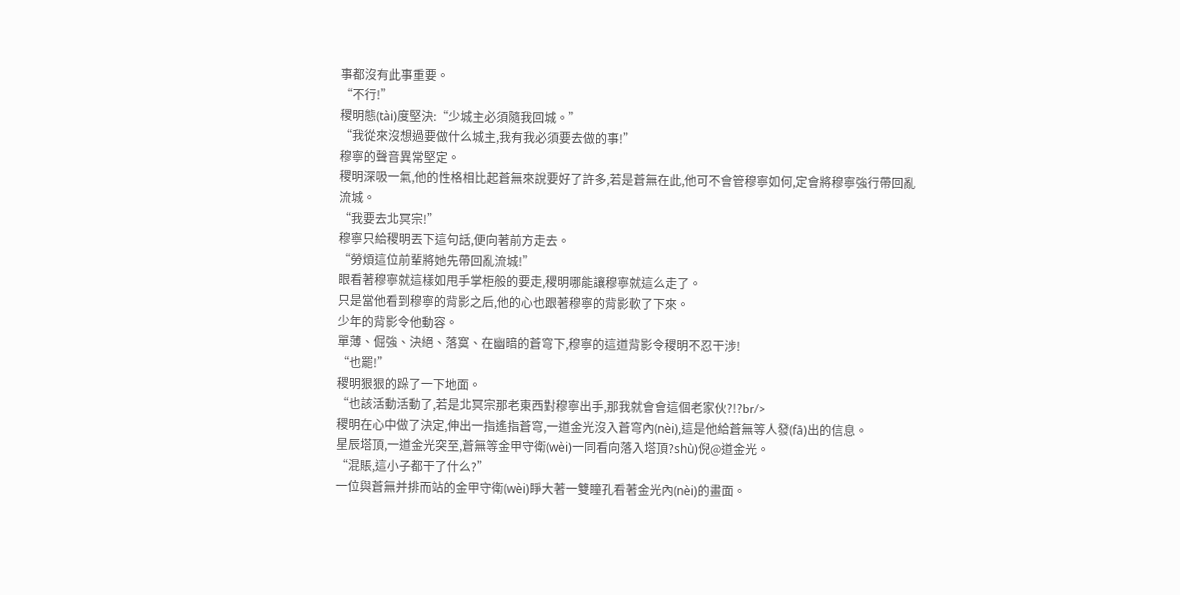事都沒有此事重要。
“不行!”
稷明態(tài)度堅決:“少城主必須隨我回城。”
“我從來沒想過要做什么城主,我有我必須要去做的事!”
穆寧的聲音異常堅定。
稷明深吸一氣,他的性格相比起蒼無來說要好了許多,若是蒼無在此,他可不會管穆寧如何,定會將穆寧強行帶回亂流城。
“我要去北冥宗!”
穆寧只給稷明丟下這句話,便向著前方走去。
“勞煩這位前輩將她先帶回亂流城!”
眼看著穆寧就這樣如甩手掌柜般的要走,稷明哪能讓穆寧就這么走了。
只是當他看到穆寧的背影之后,他的心也跟著穆寧的背影軟了下來。
少年的背影令他動容。
單薄、倔強、決絕、落寞、在幽暗的蒼穹下,穆寧的這道背影令稷明不忍干涉!
“也罷!”
稷明狠狠的跺了一下地面。
“也該活動活動了,若是北冥宗那老東西對穆寧出手,那我就會會這個老家伙?!?br/>
稷明在心中做了決定,伸出一指遙指蒼穹,一道金光沒入蒼穹內(nèi),這是他給蒼無等人發(fā)出的信息。
星辰塔頂,一道金光突至,蒼無等金甲守衛(wèi)一同看向落入塔頂?shù)倪@道金光。
“混賬,這小子都干了什么?”
一位與蒼無并排而站的金甲守衛(wèi)睜大著一雙瞳孔看著金光內(nèi)的畫面。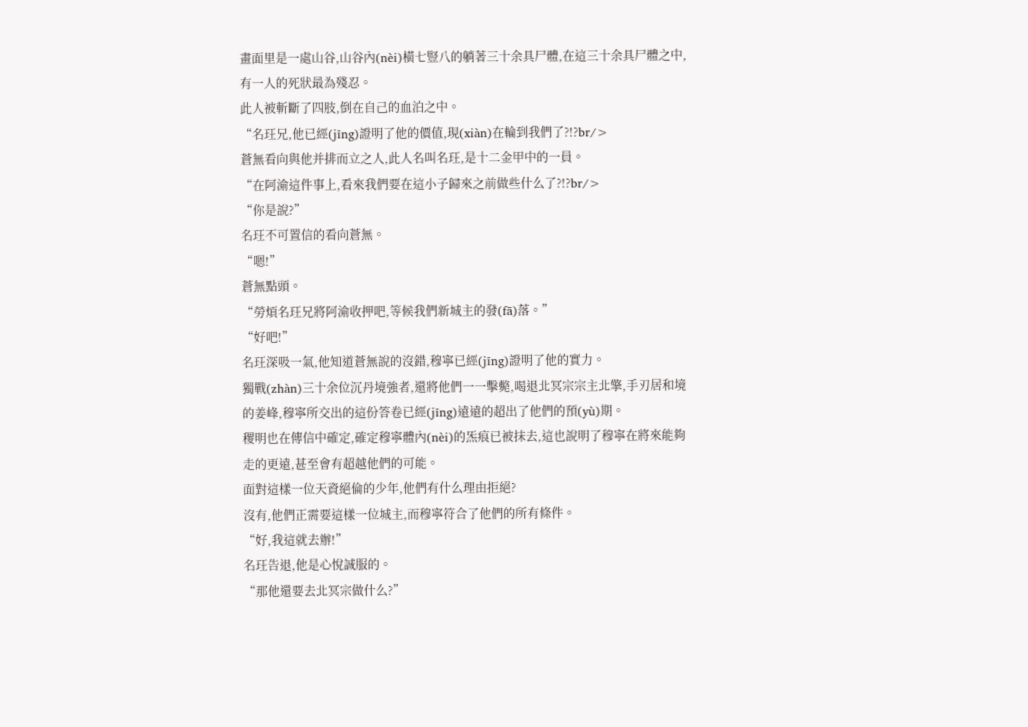畫面里是一處山谷,山谷內(nèi)橫七豎八的躺著三十余具尸體,在這三十余具尸體之中,有一人的死狀最為殘忍。
此人被斬斷了四肢,倒在自己的血泊之中。
“名玨兄,他已經(jīng)證明了他的價值,現(xiàn)在輪到我們了?!?br/>
蒼無看向與他并排而立之人,此人名叫名玨,是十二金甲中的一員。
“在阿渝這件事上,看來我們要在這小子歸來之前做些什么了?!?br/>
“你是說?”
名玨不可置信的看向蒼無。
“嗯!”
蒼無點頭。
“勞煩名玨兄將阿渝收押吧,等候我們新城主的發(fā)落。”
“好吧!”
名玨深吸一氣,他知道蒼無說的沒錯,穆寧已經(jīng)證明了他的實力。
獨戰(zhàn)三十余位沉丹境強者,還將他們一一擊斃,喝退北冥宗宗主北擎,手刃居和境的姜峰,穆寧所交出的這份答卷已經(jīng)遠遠的超出了他們的預(yù)期。
稷明也在傳信中確定,確定穆寧體內(nèi)的炁痕已被抹去,這也說明了穆寧在將來能夠走的更遠,甚至會有超越他們的可能。
面對這樣一位天資絕倫的少年,他們有什么理由拒絕?
沒有,他們正需要這樣一位城主,而穆寧符合了他們的所有條件。
“好,我這就去辦!”
名玨告退,他是心悅誠服的。
“那他還要去北冥宗做什么?”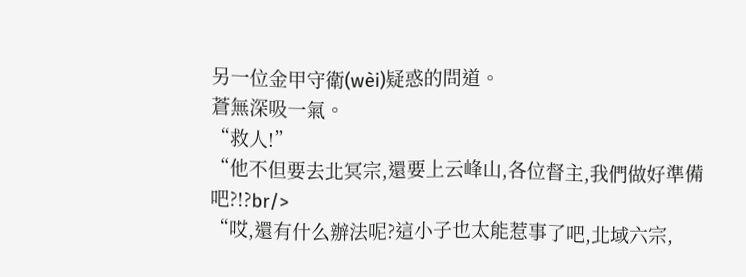另一位金甲守衛(wèi)疑惑的問道。
蒼無深吸一氣。
“救人!”
“他不但要去北冥宗,還要上云峰山,各位督主,我們做好準備吧?!?br/>
“哎,還有什么辦法呢?這小子也太能惹事了吧,北域六宗,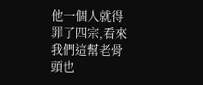他一個人就得罪了四宗,看來我們這幫老骨頭也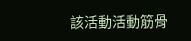該活動活動筋骨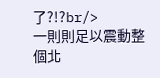了?!?br/>
一則則足以震動整個北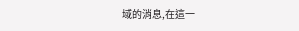域的消息,在這一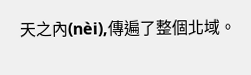天之內(nèi),傳遍了整個北域。